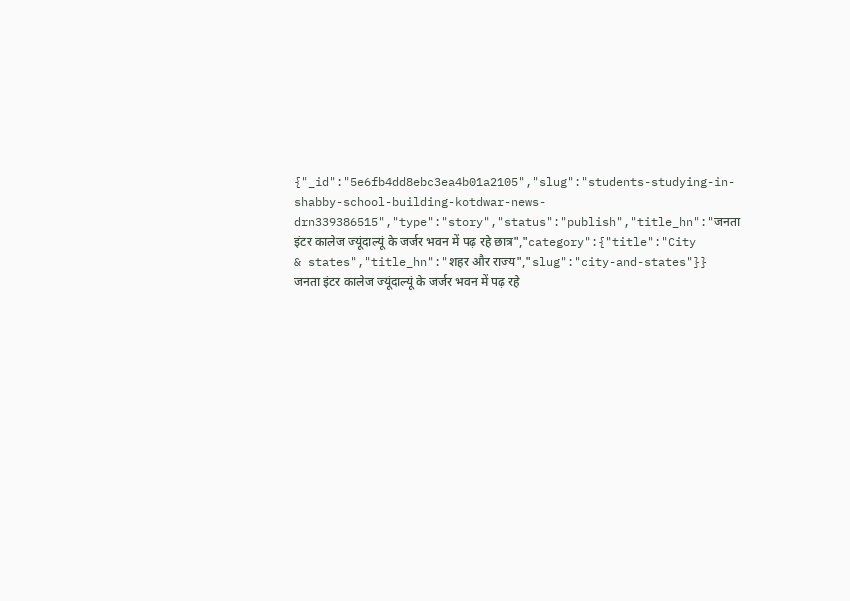{"_id":"5e6fb4dd8ebc3ea4b01a2105","slug":"students-studying-in-shabby-school-building-kotdwar-news-drn339386515","type":"story","status":"publish","title_hn":"जनता इंटर कालेज ज्यूंदाल्यूं के जर्जर भवन में पढ़ रहे छात्र","category":{"title":"City & states","title_hn":"शहर और राज्य","slug":"city-and-states"}}
जनता इंटर कालेज ज्यूंदाल्यूं के जर्जर भवन में पढ़ रहे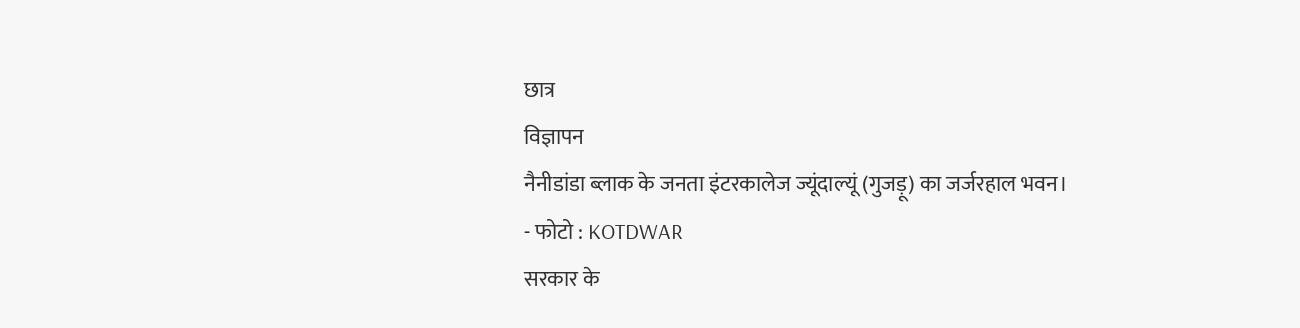छात्र
विज्ञापन
नैनीडांडा ब्लाक के जनता इंटरकालेज ज्यूंदाल्यूं (गुजड़ू) का जर्जरहाल भवन।
- फोटो : KOTDWAR
सरकार के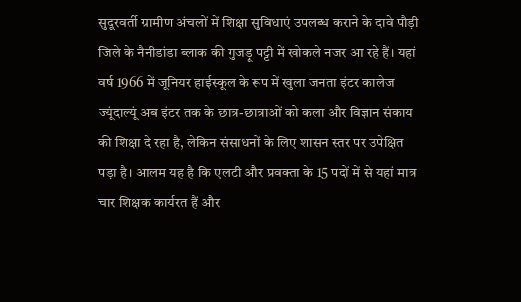सुदूरवर्ती ग्रामीण अंचलों में शिक्षा सुविधाएं उपलब्ध कराने के दावे पौड़ी जिले के नैनीडांडा ब्लाक की गुजड़ू पट्टी में खोकले नजर आ रहे हैं। यहां वर्ष 1966 में जूनियर हाईस्कूल के रूप में खुला जनता इंटर कालेज ज्यूंदाल्यूं अब इंटर तक के छात्र-छात्राओं को कला और विज्ञान संकाय की शिक्षा दे रहा है, लेकिन संसाधनों के लिए शासन स्तर पर उपेक्षित पड़ा है। आलम यह है कि एलटी और प्रवक्ता के 15 पदों में से यहां मात्र चार शिक्षक कार्यरत हैं और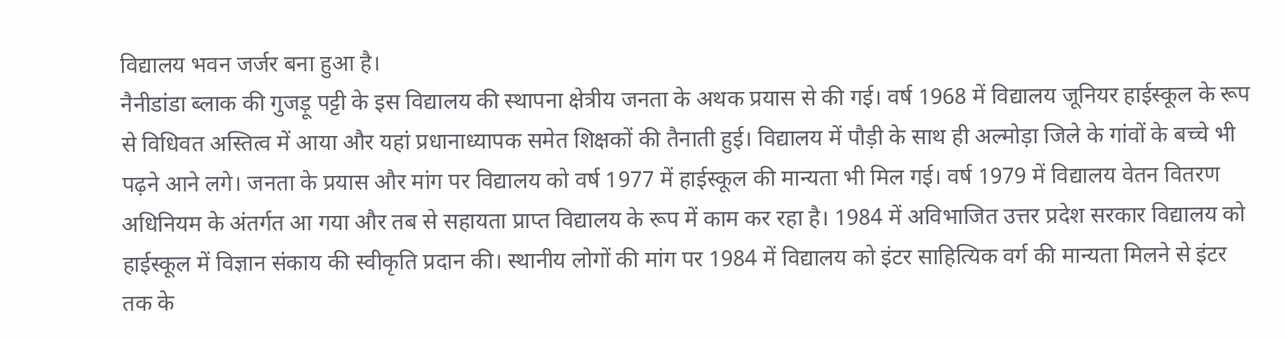विद्यालय भवन जर्जर बना हुआ है।
नैनीडांडा ब्लाक की गुजड़ू पट्टी के इस विद्यालय की स्थापना क्षेत्रीय जनता के अथक प्रयास से की गई। वर्ष 1968 में विद्यालय जूनियर हाईस्कूल के रूप से विधिवत अस्तित्व में आया और यहां प्रधानाध्यापक समेत शिक्षकों की तैनाती हुई। विद्यालय में पौड़ी के साथ ही अल्मोड़ा जिले के गांवों के बच्चे भी पढ़ने आने लगे। जनता के प्रयास और मांग पर विद्यालय को वर्ष 1977 में हाईस्कूल की मान्यता भी मिल गई। वर्ष 1979 में विद्यालय वेतन वितरण अधिनियम के अंतर्गत आ गया और तब से सहायता प्राप्त विद्यालय के रूप में काम कर रहा है। 1984 में अविभाजित उत्तर प्रदेश सरकार विद्यालय को हाईस्कूल में विज्ञान संकाय की स्वीकृति प्रदान की। स्थानीय लोगों की मांग पर 1984 में विद्यालय को इंटर साहित्यिक वर्ग की मान्यता मिलने से इंटर तक के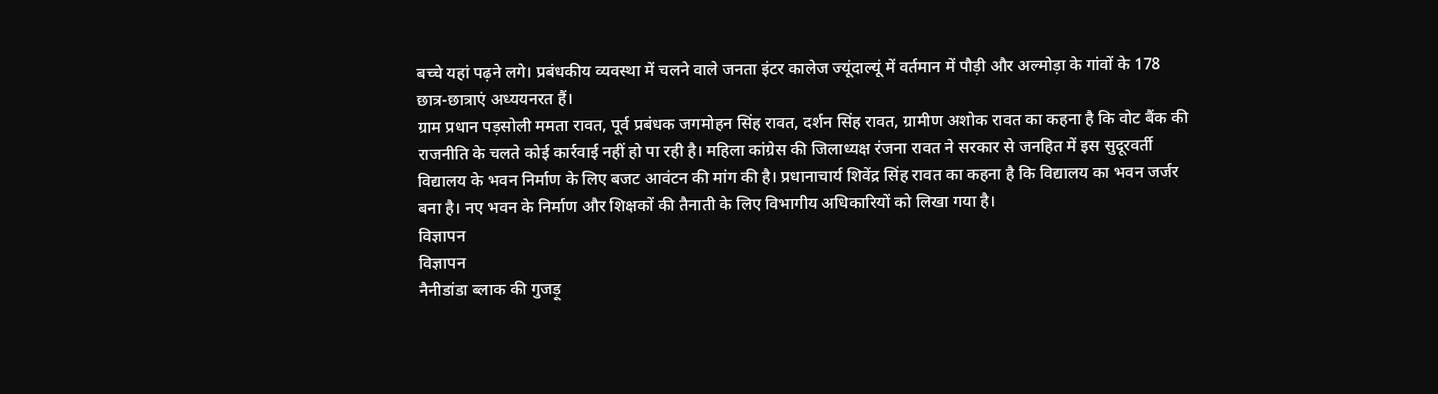बच्चे यहां पढ़ने लगे। प्रबंधकीय व्यवस्था में चलने वाले जनता इंटर कालेज ज्यूंदाल्यूं में वर्तमान में पौड़ी और अल्मोड़ा के गांवों के 178 छात्र-छात्राएं अध्ययनरत हैं।
ग्राम प्रधान पड़सोली ममता रावत, पूर्व प्रबंधक जगमोहन सिंह रावत, दर्शन सिंह रावत, ग्रामीण अशोक रावत का कहना है कि वोट बैंक की राजनीति के चलते कोई कार्रवाई नहीं हो पा रही है। महिला कांग्रेस की जिलाध्यक्ष रंजना रावत ने सरकार से जनहित में इस सुदूरवर्ती विद्यालय के भवन निर्माण के लिए बजट आवंटन की मांग की है। प्रधानाचार्य शिवेंद्र सिंह रावत का कहना है कि विद्यालय का भवन जर्जर बना है। नए भवन के निर्माण और शिक्षकों की तैनाती के लिए विभागीय अधिकारियों को लिखा गया है।
विज्ञापन
विज्ञापन
नैनीडांडा ब्लाक की गुजड़ू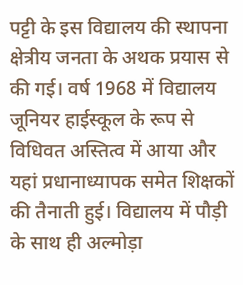पट्टी के इस विद्यालय की स्थापना क्षेत्रीय जनता के अथक प्रयास से की गई। वर्ष 1968 में विद्यालय जूनियर हाईस्कूल के रूप से विधिवत अस्तित्व में आया और यहां प्रधानाध्यापक समेत शिक्षकों की तैनाती हुई। विद्यालय में पौड़ी के साथ ही अल्मोड़ा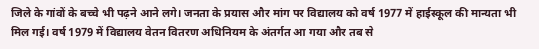जिले के गांवों के बच्चे भी पढ़ने आने लगे। जनता के प्रयास और मांग पर विद्यालय को वर्ष 1977 में हाईस्कूल की मान्यता भी मिल गई। वर्ष 1979 में विद्यालय वेतन वितरण अधिनियम के अंतर्गत आ गया और तब से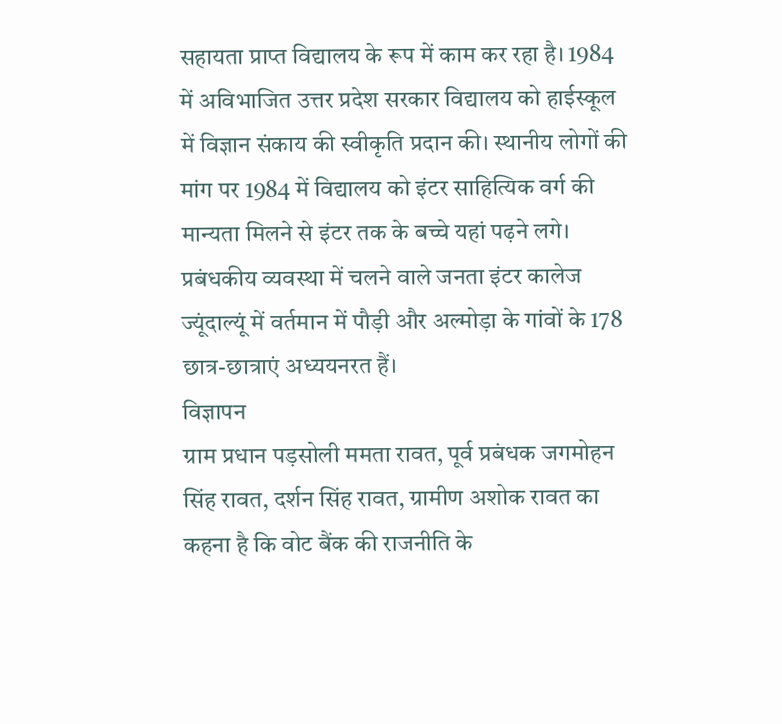सहायता प्राप्त विद्यालय के रूप में काम कर रहा है। 1984 में अविभाजित उत्तर प्रदेश सरकार विद्यालय को हाईस्कूल में विज्ञान संकाय की स्वीकृति प्रदान की। स्थानीय लोगों की मांग पर 1984 में विद्यालय को इंटर साहित्यिक वर्ग की मान्यता मिलने से इंटर तक के बच्चे यहां पढ़ने लगे। प्रबंधकीय व्यवस्था में चलने वाले जनता इंटर कालेज ज्यूंदाल्यूं में वर्तमान में पौड़ी और अल्मोड़ा के गांवों के 178 छात्र-छात्राएं अध्ययनरत हैं।
विज्ञापन
ग्राम प्रधान पड़सोली ममता रावत, पूर्व प्रबंधक जगमोहन सिंह रावत, दर्शन सिंह रावत, ग्रामीण अशोक रावत का कहना है कि वोट बैंक की राजनीति के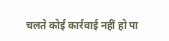चलते कोई कार्रवाई नहीं हो पा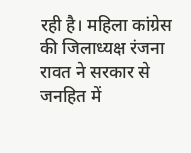रही है। महिला कांग्रेस की जिलाध्यक्ष रंजना रावत ने सरकार से जनहित में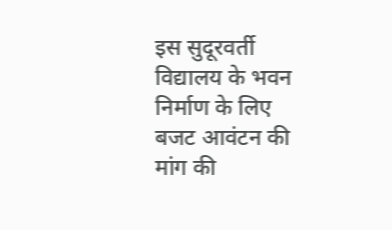इस सुदूरवर्ती विद्यालय के भवन निर्माण के लिए बजट आवंटन की मांग की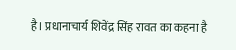है। प्रधानाचार्य शिवेंद्र सिंह रावत का कहना है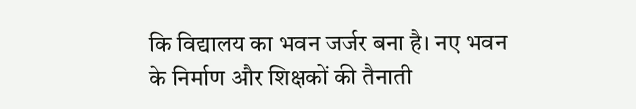कि विद्यालय का भवन जर्जर बना है। नए भवन के निर्माण और शिक्षकों की तैनाती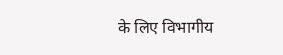के लिए विभागीय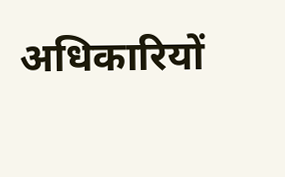अधिकारियों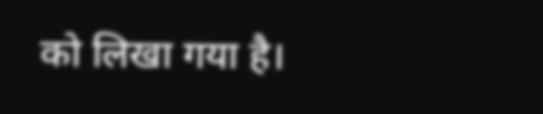को लिखा गया है।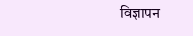विज्ञापन